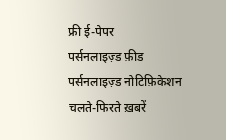फ्री ई-पेपर
पर्सनलाइज़्ड फ़ीड
पर्सनलाइज़्ड नोटिफ़िकेशन
चलते-फिरते ख़बरें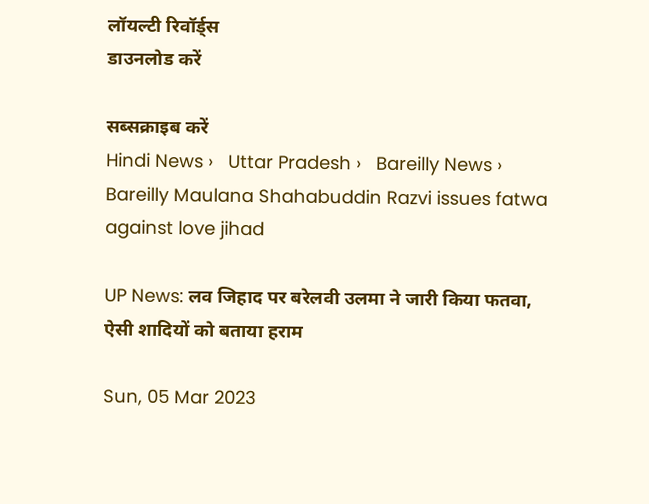लॉयल्टी रिवॉर्ड्स
डाउनलोड करें

सब्सक्राइब करें
Hindi News ›   Uttar Pradesh ›   Bareilly News ›   Bareilly Maulana Shahabuddin Razvi issues fatwa against love jihad

UP News: लव जिहाद पर बरेलवी उलमा ने जारी किया फतवा, ऐसी शादियों को बताया हराम

Sun, 05 Mar 2023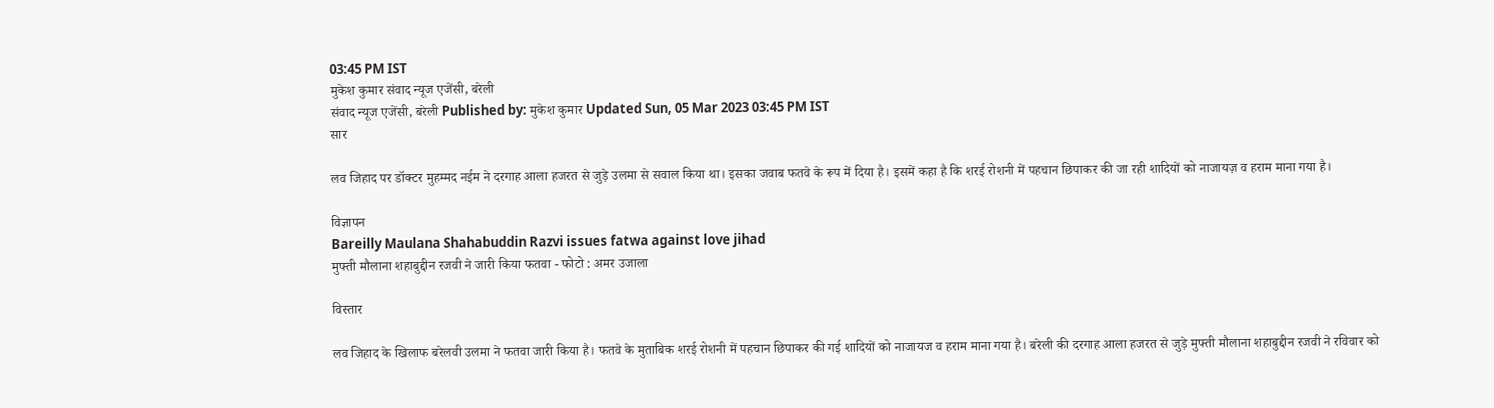03:45 PM IST
मुकेश कुमार संवाद न्यूज एजेंसी, बरेली
संवाद न्यूज एजेंसी, बरेली Published by: मुकेश कुमार Updated Sun, 05 Mar 2023 03:45 PM IST
सार

लव जिहाद पर डॉक्टर मुहम्मद नईम ने दरगाह आला हजरत से जुड़े उलमा से सवाल किया था। इसका जवाब फतवे के रूप में दिया है। इसमें कहा है कि शरई रोशनी में पहचान छिपाकर की जा रही शादियों को नाजायज़ व हराम माना गया है।

विज्ञापन
Bareilly Maulana Shahabuddin Razvi issues fatwa against love jihad
मुफ्ती मौलाना शहाबुद्दीन रजवी ने जारी किया फतवा - फोटो : अमर उजाला

विस्तार

लव जिहाद के खिलाफ बरेलवी उलमा ने फतवा जारी किया है। फतवे के मुताबिक शरई रोशनी में पहचान छिपाकर की गई शादियों को नाजायज व हराम माना गया है। बरेली की दरगाह आला हजरत से जुड़े मुफ्ती मौलाना शहाबुद्दीन रजवी ने रविवार को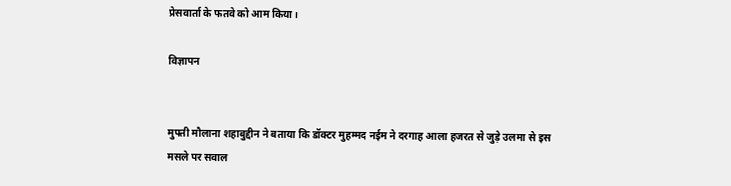प्रेसवार्ता के फतवे को आम किया।

विज्ञापन


मुफ्ती मौलाना शहाबुद्दीन ने बताया कि डॉक्टर मुहम्मद नईम ने दरगाह आला हजरत से जुड़े उलमा से इस मसले पर सवाल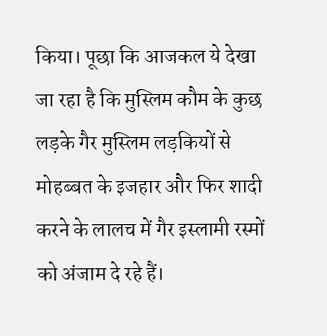किया। पूछा कि आजकल ये देखा जा रहा है कि मुस्लिम कौम के कुछ लड़के गैर मुस्लिम लड़कियों से मोहब्बत के इजहार और फिर शादी करने के लालच में गैर इस्लामी रस्मों को अंजाम दे रहे हैं।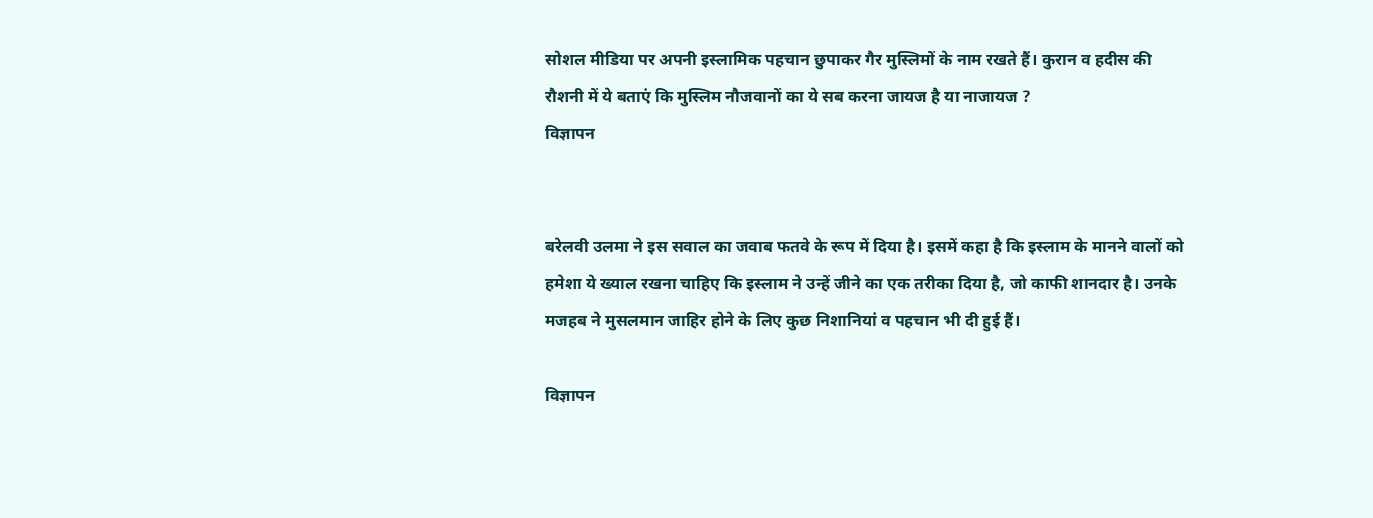सोशल मीडिया पर अपनी इस्लामिक पहचान छुपाकर गैर मुस्लिमों के नाम रखते हैं। कुरान व हदीस की रौशनी में ये बताएं कि मुस्लिम नौजवानों का ये सब करना जायज है या नाजायज ?
विज्ञापन


बरेलवी उलमा ने इस सवाल का जवाब फतवे के रूप में दिया है। इसमें कहा है कि इस्लाम के मानने वालों को हमेशा ये ख्याल रखना चाहिए कि इस्लाम ने उन्हें जीने का एक तरीका दिया है, जो काफी शानदार है। उनके मजहब ने मुसलमान जाहिर होने के लिए कुछ निशानियां व पहचान भी दी हुई हैं।

विज्ञापन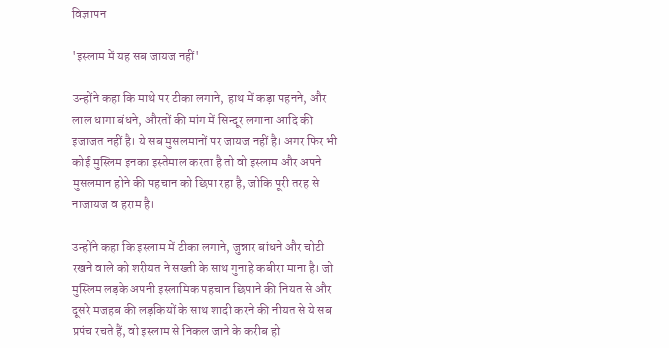विज्ञापन

'इस्लाम में यह सब जायज नहीं'

उन्होंने कहा कि माथे पर टीका लगाने, हाथ में कड़ा पहनने, और लाल धागा बंधने, औरतों की मांग में सिन्दूर लगाना आदि की इजाजत नहीं है। ये सब मुसलमानों पर जायज नहीं है। अगर फिर भी कोई मुस्लिम इनका इस्तेमाल करता है तो वो इस्लाम और अपने मुसलमान होने की पहचान को छिपा रहा है, जोकि पूरी तरह से नाजायज व हराम है।

उन्होंने कहा कि इस्लाम में टीका लगाने, जुन्नार बांधने और चोटी रखने वाले को शरीयत ने सख्ती के साथ गुनाहे कबीरा माना है। जो मुस्लिम लड़के अपनी इस्लामिक पहचान छिपाने की नियत से और दूसरे मजहब की लड़कियों के साथ शादी करने की नीयत से ये सब प्रपंच रचते हैं, वो इस्लाम से निकल जाने के करीब हो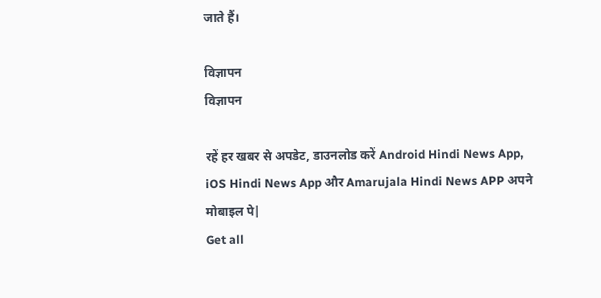जाते हैं।

विज्ञापन
विज्ञापन

रहें हर खबर से अपडेट, डाउनलोड करें Android Hindi News App, iOS Hindi News App और Amarujala Hindi News APP अपने मोबाइल पे|
Get all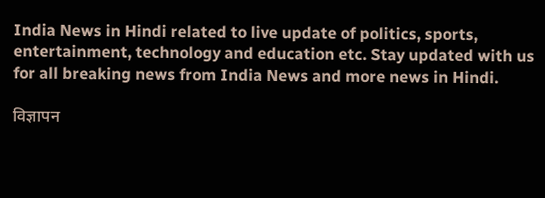India News in Hindi related to live update of politics, sports, entertainment, technology and education etc. Stay updated with us for all breaking news from India News and more news in Hindi.

विज्ञापन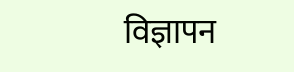विज्ञापन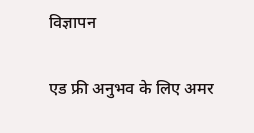विज्ञापन

एड फ्री अनुभव के लिए अमर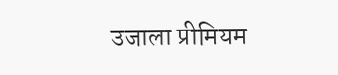उजाला प्रीमियम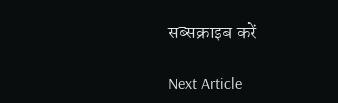सब्सक्राइब करें

Next Article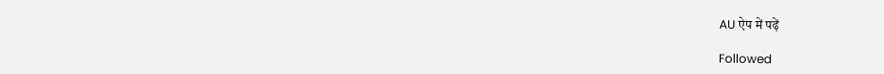AU ऐप में पढ़ें

Followed